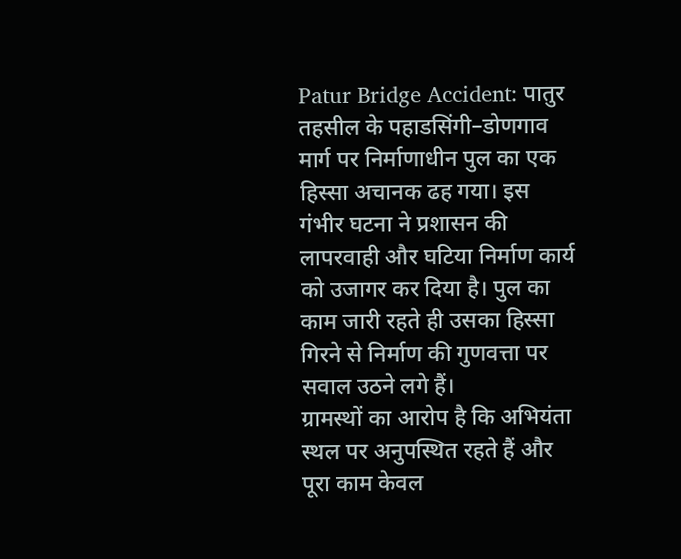Patur Bridge Accident: पातुर तहसील के पहाडसिंगी–डोणगाव मार्ग पर निर्माणाधीन पुल का एक हिस्सा अचानक ढह गया। इस गंभीर घटना ने प्रशासन की लापरवाही और घटिया निर्माण कार्य को उजागर कर दिया है। पुल का काम जारी रहते ही उसका हिस्सा गिरने से निर्माण की गुणवत्ता पर सवाल उठने लगे हैं।
ग्रामस्थों का आरोप है कि अभियंता स्थल पर अनुपस्थित रहते हैं और पूरा काम केवल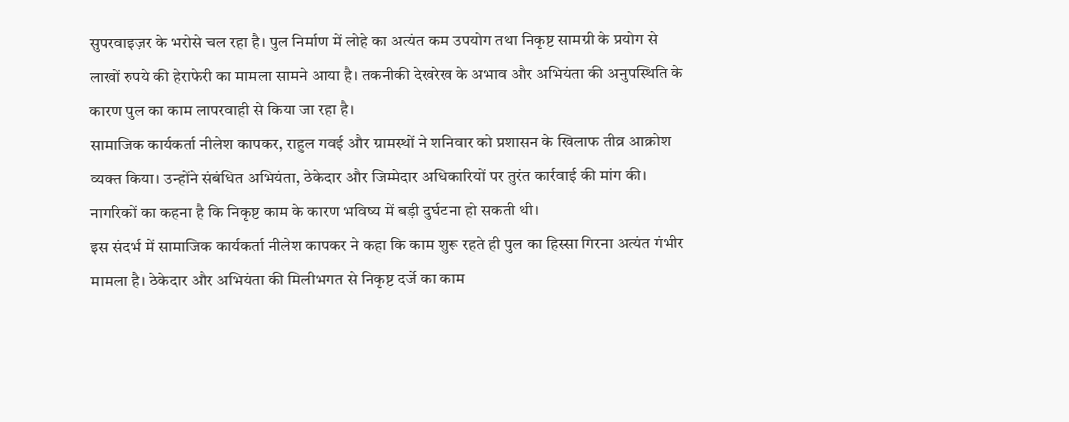सुपरवाइज़र के भरोसे चल रहा है। पुल निर्माण में लोहे का अत्यंत कम उपयोग तथा निकृष्ट सामग्री के प्रयोग से लाखों रुपये की हेराफेरी का मामला सामने आया है। तकनीकी देखरेख के अभाव और अभियंता की अनुपस्थिति के कारण पुल का काम लापरवाही से किया जा रहा है।
सामाजिक कार्यकर्ता नीलेश कापकर, राहुल गवई और ग्रामस्थों ने शनिवार को प्रशासन के खिलाफ तीव्र आक्रोश व्यक्त किया। उन्होंने संबंधित अभियंता, ठेकेदार और जिम्मेदार अधिकारियों पर तुरंत कार्रवाई की मांग की। नागरिकों का कहना है कि निकृष्ट काम के कारण भविष्य में बड़ी दुर्घटना हो सकती थी।
इस संदर्भ में सामाजिक कार्यकर्ता नीलेश कापकर ने कहा कि काम शुरू रहते ही पुल का हिस्सा गिरना अत्यंत गंभीर मामला है। ठेकेदार और अभियंता की मिलीभगत से निकृष्ट दर्जे का काम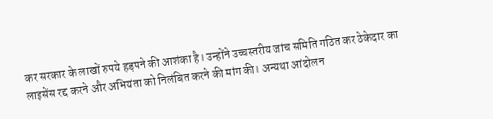कर सरकार के लाखों रुपये हड़पने की आशंका है। उन्होंने उच्चस्तरीय जांच समिति गठित कर ठेकेदार का लाइसेंस रद्द करने और अभियंता को निलंबित करने की मांग की। अन्यथा आंदोलन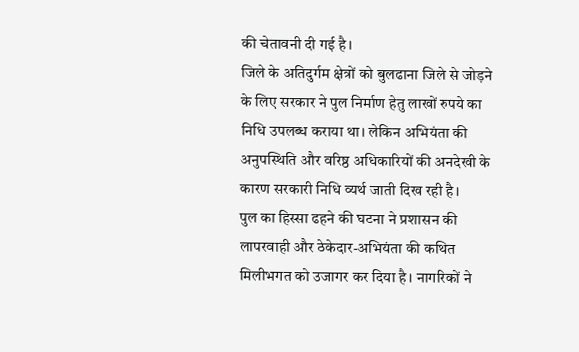की चेतावनी दी गई है।
जिले के अतिदुर्गम क्षेत्रों को बुलढाना जिले से जोड़ने के लिए सरकार ने पुल निर्माण हेतु लाखों रुपये का निधि उपलब्ध कराया था। लेकिन अभियंता की अनुपस्थिति और वरिष्ठ अधिकारियों की अनदेखी के कारण सरकारी निधि व्यर्थ जाती दिख रही है।
पुल का हिस्सा ढहने की घटना ने प्रशासन की लापरवाही और ठेकेदार-अभियंता की कथित मिलीभगत को उजागर कर दिया है। नागरिकों ने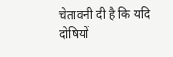चेतावनी दी है कि यदि दोषियों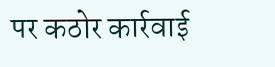पर कठोर कार्रवाई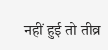नहीं हुई तो तीव्र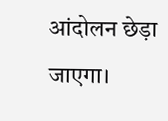आंदोलन छेड़ा जाएगा।